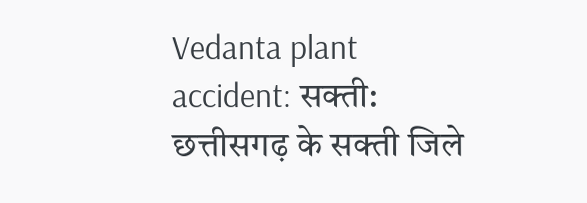Vedanta plant accident: सक्ती: छत्तीसगढ़ के सक्ती जिले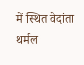में स्थित वेदांता थर्मल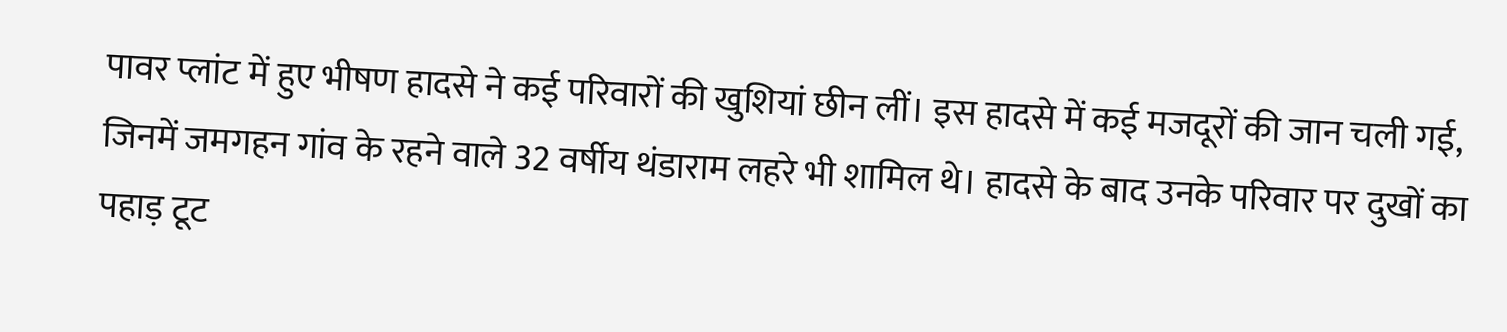पावर प्लांट में हुए भीषण हादसे ने कई परिवारों की खुशियां छीन लीं। इस हादसे में कई मजदूरों की जान चली गई, जिनमें जमगहन गांव के रहने वाले 32 वर्षीय थंडाराम लहरे भी शामिल थे। हादसे के बाद उनके परिवार पर दुखों का पहाड़ टूट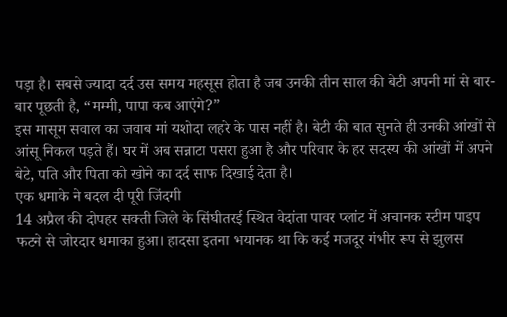पड़ा है। सबसे ज्यादा दर्द उस समय महसूस होता है जब उनकी तीन साल की बेटी अपनी मां से बार-बार पूछती है, “मम्मी, पापा कब आएंगे?”
इस मासूम सवाल का जवाब मां यशोदा लहरे के पास नहीं है। बेटी की बात सुनते ही उनकी आंखों से आंसू निकल पड़ते हैं। घर में अब सन्नाटा पसरा हुआ है और परिवार के हर सदस्य की आंखों में अपने बेटे, पति और पिता को खोने का दर्द साफ दिखाई देता है।
एक धमाके ने बदल दी पूरी जिंदगी
14 अप्रैल की दोपहर सक्ती जिले के सिंघीतरई स्थित वेदांता पावर प्लांट में अचानक स्टीम पाइप फटने से जोरदार धमाका हुआ। हादसा इतना भयानक था कि कई मजदूर गंभीर रूप से झुलस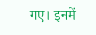गए। इनमें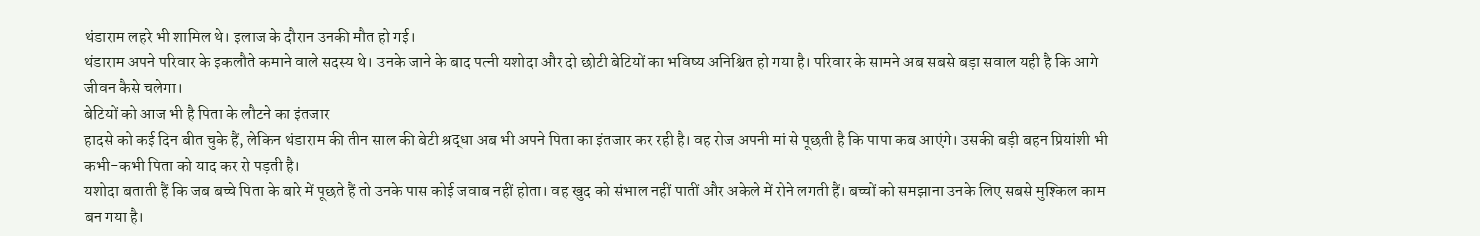थंडाराम लहरे भी शामिल थे। इलाज के दौरान उनकी मौत हो गई।
थंडाराम अपने परिवार के इकलौते कमाने वाले सदस्य थे। उनके जाने के बाद पत्नी यशोदा और दो छोटी बेटियों का भविष्य अनिश्चित हो गया है। परिवार के सामने अब सबसे बड़ा सवाल यही है कि आगे जीवन कैसे चलेगा।
बेटियों को आज भी है पिता के लौटने का इंतजार
हादसे को कई दिन बीत चुके हैं, लेकिन थंडाराम की तीन साल की बेटी श्रद्धा अब भी अपने पिता का इंतजार कर रही है। वह रोज अपनी मां से पूछती है कि पापा कब आएंगे। उसकी बड़ी बहन प्रियांशी भी कभी-कभी पिता को याद कर रो पड़ती है।
यशोदा बताती हैं कि जब बच्चे पिता के बारे में पूछते हैं तो उनके पास कोई जवाब नहीं होता। वह खुद को संभाल नहीं पातीं और अकेले में रोने लगती हैं। बच्चों को समझाना उनके लिए सबसे मुश्किल काम बन गया है।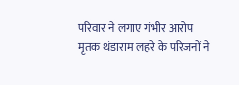परिवार ने लगाए गंभीर आरोप
मृतक थंडाराम लहरे के परिजनों ने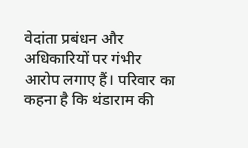वेदांता प्रबंधन और अधिकारियों पर गंभीर आरोप लगाए हैं। परिवार का कहना है कि थंडाराम की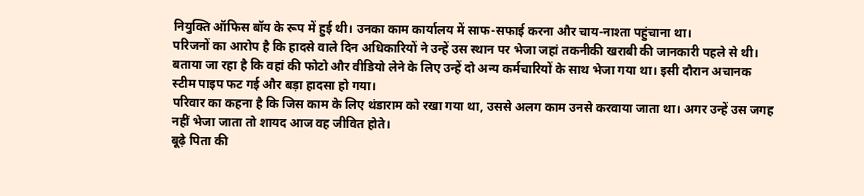नियुक्ति ऑफिस बॉय के रूप में हुई थी। उनका काम कार्यालय में साफ-सफाई करना और चाय-नाश्ता पहुंचाना था।
परिजनों का आरोप है कि हादसे वाले दिन अधिकारियों ने उन्हें उस स्थान पर भेजा जहां तकनीकी खराबी की जानकारी पहले से थी। बताया जा रहा है कि वहां की फोटो और वीडियो लेने के लिए उन्हें दो अन्य कर्मचारियों के साथ भेजा गया था। इसी दौरान अचानक स्टीम पाइप फट गई और बड़ा हादसा हो गया।
परिवार का कहना है कि जिस काम के लिए थंडाराम को रखा गया था, उससे अलग काम उनसे करवाया जाता था। अगर उन्हें उस जगह नहीं भेजा जाता तो शायद आज वह जीवित होते।
बूढ़े पिता की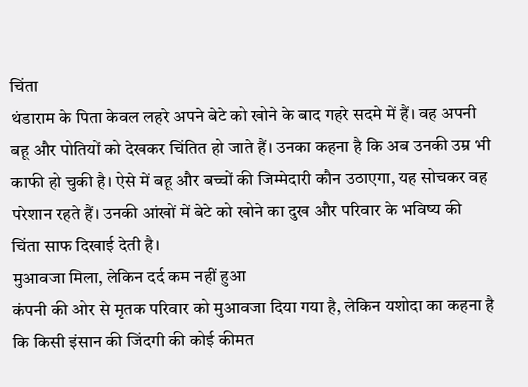चिंता
थंडाराम के पिता केवल लहरे अपने बेटे को खोने के बाद गहरे सदमे में हैं। वह अपनी बहू और पोतियों को देखकर चिंतित हो जाते हैं। उनका कहना है कि अब उनकी उम्र भी काफी हो चुकी है। ऐसे में बहू और बच्चों की जिम्मेदारी कौन उठाएगा, यह सोचकर वह परेशान रहते हैं। उनकी आंखों में बेटे को खोने का दुख और परिवार के भविष्य की चिंता साफ दिखाई देती है।
मुआवजा मिला, लेकिन दर्द कम नहीं हुआ
कंपनी की ओर से मृतक परिवार को मुआवजा दिया गया है, लेकिन यशोदा का कहना है कि किसी इंसान की जिंदगी की कोई कीमत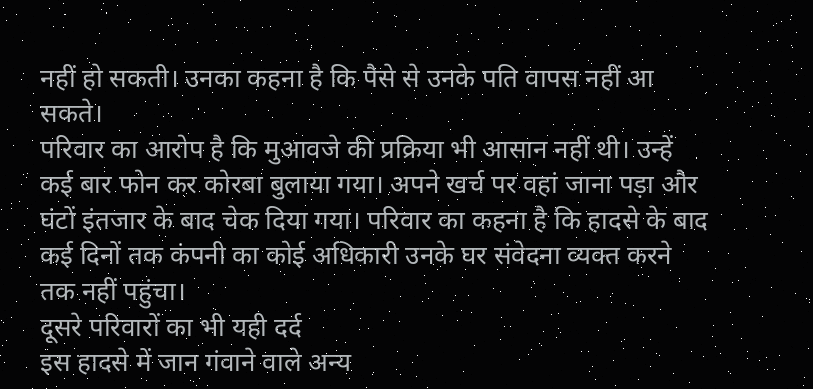नहीं हो सकती। उनका कहना है कि पैसे से उनके पति वापस नहीं आ सकते।
परिवार का आरोप है कि मुआवजे की प्रक्रिया भी आसान नहीं थी। उन्हें कई बार फोन कर कोरबा बुलाया गया। अपने खर्च पर वहां जाना पड़ा और घंटों इंतजार के बाद चेक दिया गया। परिवार का कहना है कि हादसे के बाद कई दिनों तक कंपनी का कोई अधिकारी उनके घर संवेदना व्यक्त करने तक नहीं पहुंचा।
दूसरे परिवारों का भी यही दर्द
इस हादसे में जान गंवाने वाले अन्य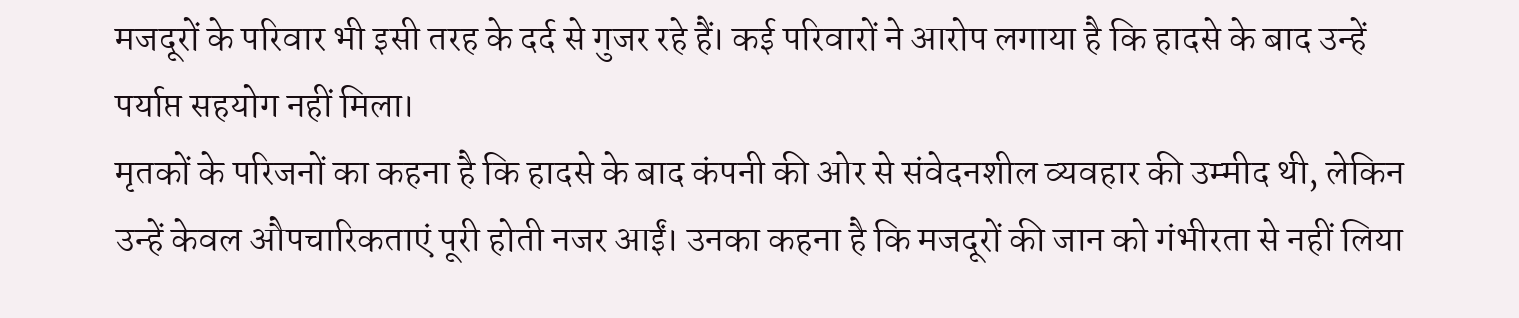मजदूरों के परिवार भी इसी तरह के दर्द से गुजर रहे हैं। कई परिवारों ने आरोप लगाया है कि हादसे के बाद उन्हें पर्याप्त सहयोग नहीं मिला।
मृतकों के परिजनों का कहना है कि हादसे के बाद कंपनी की ओर से संवेदनशील व्यवहार की उम्मीद थी, लेकिन उन्हें केवल औपचारिकताएं पूरी होती नजर आईं। उनका कहना है कि मजदूरों की जान को गंभीरता से नहीं लिया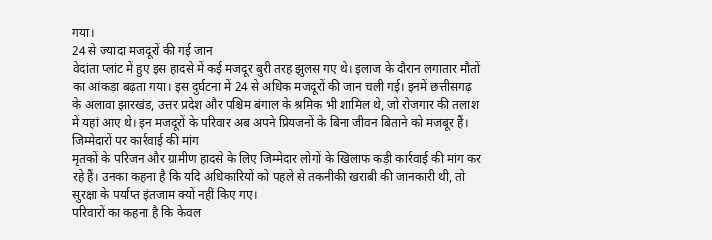गया।
24 से ज्यादा मजदूरों की गई जान
वेदांता प्लांट में हुए इस हादसे में कई मजदूर बुरी तरह झुलस गए थे। इलाज के दौरान लगातार मौतों का आंकड़ा बढ़ता गया। इस दुर्घटना में 24 से अधिक मजदूरों की जान चली गई। इनमें छत्तीसगढ़ के अलावा झारखंड, उत्तर प्रदेश और पश्चिम बंगाल के श्रमिक भी शामिल थे, जो रोजगार की तलाश में यहां आए थे। इन मजदूरों के परिवार अब अपने प्रियजनों के बिना जीवन बिताने को मजबूर हैं।
जिम्मेदारों पर कार्रवाई की मांग
मृतकों के परिजन और ग्रामीण हादसे के लिए जिम्मेदार लोगों के खिलाफ कड़ी कार्रवाई की मांग कर रहे हैं। उनका कहना है कि यदि अधिकारियों को पहले से तकनीकी खराबी की जानकारी थी, तो सुरक्षा के पर्याप्त इंतजाम क्यों नहीं किए गए।
परिवारों का कहना है कि केवल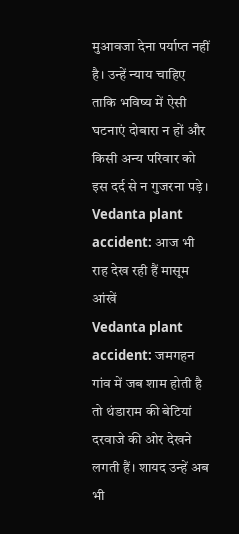मुआवजा देना पर्याप्त नहीं है। उन्हें न्याय चाहिए ताकि भविष्य में ऐसी घटनाएं दोबारा न हों और किसी अन्य परिवार को इस दर्द से न गुजरना पड़े।
Vedanta plant accident: आज भी राह देख रही हैं मासूम आंखें
Vedanta plant accident: जमगहन गांव में जब शाम होती है तो थंडाराम की बेटियां दरवाजे की ओर देखने लगती हैं। शायद उन्हें अब भी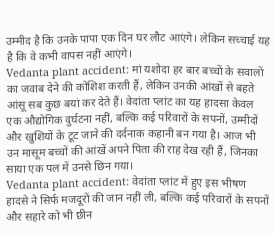उम्मीद है कि उनके पापा एक दिन घर लौट आएंगे। लेकिन सच्चाई यह है कि वे कभी वापस नहीं आएंगे।
Vedanta plant accident: मां यशोदा हर बार बच्चों के सवालों का जवाब देने की कोशिश करती हैं, लेकिन उनकी आंखों से बहते आंसू सब कुछ बयां कर देते हैं। वेदांता प्लांट का यह हादसा केवल एक औद्योगिक दुर्घटना नहीं, बल्कि कई परिवारों के सपनों, उम्मीदों और खुशियों के टूट जाने की दर्दनाक कहानी बन गया है। आज भी उन मासूम बच्चों की आंखें अपने पिता की राह देख रही हैं, जिनका साया एक पल में उनसे छिन गया।
Vedanta plant accident: वेदांता प्लांट में हुए इस भीषण हादसे ने सिर्फ मजदूरों की जान नहीं ली, बल्कि कई परिवारों के सपनों और सहारे को भी छीन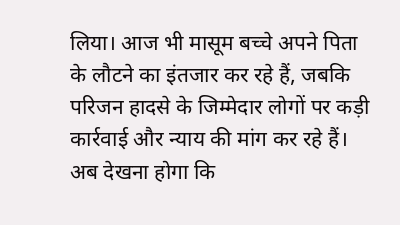लिया। आज भी मासूम बच्चे अपने पिता के लौटने का इंतजार कर रहे हैं, जबकि परिजन हादसे के जिम्मेदार लोगों पर कड़ी कार्रवाई और न्याय की मांग कर रहे हैं। अब देखना होगा कि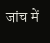जांच में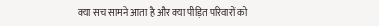क्या सच सामने आता है और क्या पीड़ित परिवारों को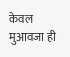केवल मुआवजा ही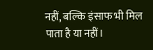नहीं, बल्कि इंसाफ भी मिल पाता है या नहीं।